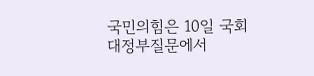국민의힘은 10일 국회 대정부질문에서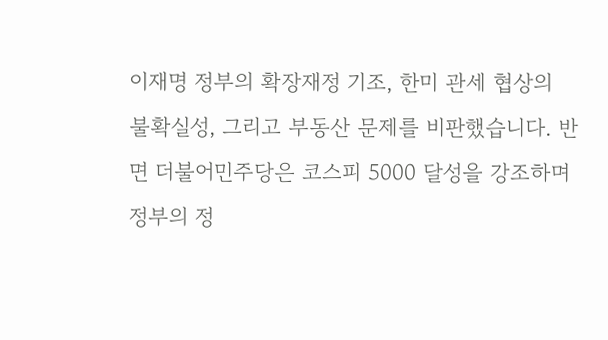이재명 정부의 확장재정 기조, 한미 관세 협상의 불확실성, 그리고 부동산 문제를 비판했습니다. 반면 더불어민주당은 코스피 5000 달성을 강조하며 정부의 정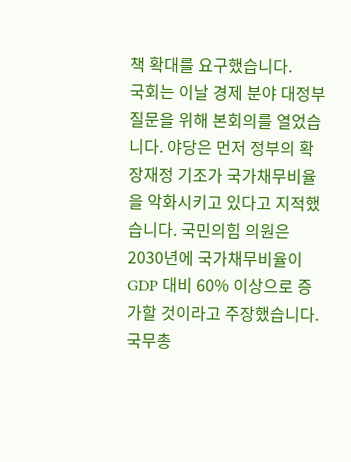책 확대를 요구했습니다.
국회는 이날 경제 분야 대정부질문을 위해 본회의를 열었습니다. 야당은 먼저 정부의 확장재정 기조가 국가채무비율을 악화시키고 있다고 지적했습니다. 국민의힘 의원은 2030년에 국가채무비율이 GDP 대비 60% 이상으로 증가할 것이라고 주장했습니다. 국무총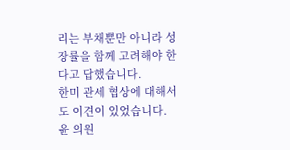리는 부채뿐만 아니라 성장률을 함께 고려해야 한다고 답했습니다.
한미 관세 협상에 대해서도 이견이 있었습니다. 윤 의원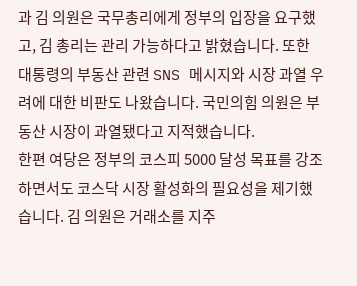과 김 의원은 국무총리에게 정부의 입장을 요구했고, 김 총리는 관리 가능하다고 밝혔습니다. 또한 대통령의 부동산 관련 SNS 메시지와 시장 과열 우려에 대한 비판도 나왔습니다. 국민의힘 의원은 부동산 시장이 과열됐다고 지적했습니다.
한편 여당은 정부의 코스피 5000 달성 목표를 강조하면서도 코스닥 시장 활성화의 필요성을 제기했습니다. 김 의원은 거래소를 지주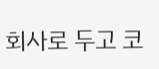회사로 두고 코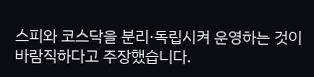스피와 코스닥을 분리·독립시켜 운영하는 것이 바람직하다고 주장했습니다.